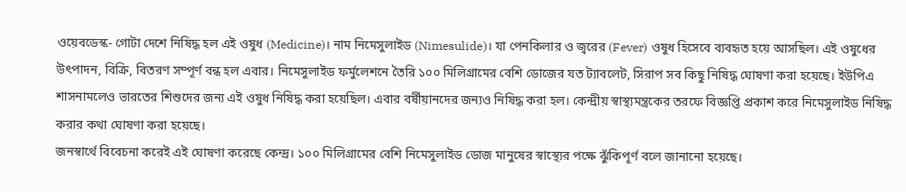ওয়েবডেস্ক- গোটা দেশে নিষিদ্ধ হল এই ওষুধ (Medicine)। নাম নিমেসুলাইড (Nimesulide)। যা পেনকিলার ও জ্বরের (Fever) ওষুধ হিসেবে ব্যবহৃত হয়ে আসছিল। এই ওষুধের উৎপাদন, বিক্রি, বিতরণ সম্পূর্ণ বন্ধ হল এবার। নিমেসুলাইড ফর্মুলেশনে তৈরি ১০০ মিলিগ্রামের বেশি ডোজের যত ট্যাবলেট, সিরাপ সব কিছু নিষিদ্ধ ঘোষণা করা হয়েছে। ইউপিএ শাসনামলেও ভারতের শিশুদের জন্য এই ওষুধ নিষিদ্ধ করা হয়েছিল। এবার বর্ষীয়ানদের জন্যও নিষিদ্ধ করা হল। কেন্দ্রীয় স্বাস্থ্যমন্ত্রকের তরফে বিজ্ঞপ্তি প্রকাশ করে নিমেসুলাইড নিষিদ্ধ করার কথা ঘোষণা করা হয়েছে।
জনস্বার্থে বিবেচনা করেই এই ঘোষণা করেছে কেন্দ্র। ১০০ মিলিগ্রামের বেশি নিমেসুলাইড ডোজ মানুষের স্বাস্থ্যের পক্ষে ঝুঁকিপূর্ণ বলে জানানো হয়েছে।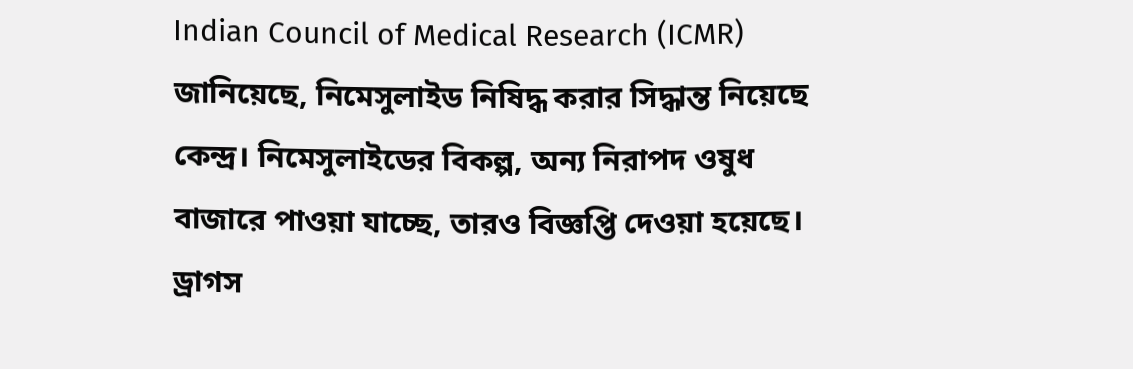Indian Council of Medical Research (ICMR) জানিয়েছে, নিমেসুলাইড নিষিদ্ধ করার সিদ্ধান্ত নিয়েছে কেন্দ্র। নিমেসুলাইডের বিকল্প, অন্য নিরাপদ ওষুধ বাজারে পাওয়া যাচ্ছে, তারও বিজ্ঞপ্তি দেওয়া হয়েছে। ড্রাগস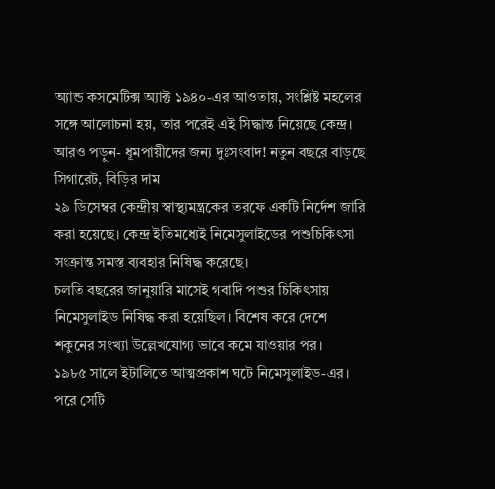অ্যান্ড কসমেটিক্স অ্যাক্ট ১৯৪০-এর আওতায়, সংশ্লিষ্ট মহলের সঙ্গে আলোচনা হয়, তার পরেই এই সিদ্ধান্ত নিয়েছে কেন্দ্র।
আরও পড়ুন- ধূমপায়ীদের জন্য দুঃসংবাদ! নতুন বছরে বাড়ছে সিগারেট, বিড়ির দাম
২৯ ডিসেম্বর কেন্দ্রীয় স্বাস্থ্যমন্ত্রকের তরফে একটি নির্দেশ জারি করা হয়েছে। কেন্দ্র ইতিমধ্যেই নিমেসুলাইডের পশুচিকিৎসা সংক্রান্ত সমস্ত ব্যবহার নিষিদ্ধ করেছে।
চলতি বছরের জানুয়ারি মাসেই গবাদি পশুর চিকিৎসায় নিমেসুলাইড নিষিদ্ধ করা হয়েছিল। বিশেষ করে দেশে শকুনের সংখ্যা উল্লেখযোগ্য ভাবে কমে যাওয়ার পর।
১৯৮৫ সালে ইটালিতে আত্মপ্রকাশ ঘটে নিমেসুলাইড-এর। পরে সেটি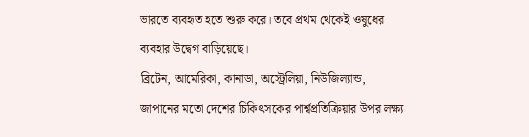ভারতে ব্যবহৃত হতে শুরু করে। তবে প্রথম থেকেই ওষুধের ব্যবহার উদ্বেগ বাড়িয়েছে।
ব্রিটেন, আমেরিকা, কানাডা, অস্ট্রেলিয়া, নিউজিল্যান্ড, জাপানের মতো দেশের চিকিৎসকের পার্শ্বপ্রতিক্রিয়ার উপর লক্ষ্য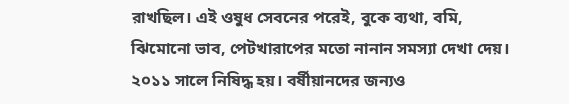রাখছিল। এই ওষুধ সেবনের পরেই, বুকে ব্যথা, বমি, ঝিমোনো ভাব, পেটখারাপের মতো নানান সমস্যা দেখা দেয়। ২০১১ সালে নিষিদ্ধ হয়। বর্ষীয়ানদের জন্যও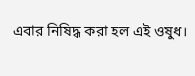এবার নিষিদ্ধ করা হল এই ওষুধ।